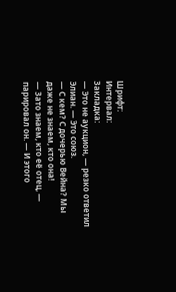Шрифт:
Интервал:
Закладка:
— Это не аукцион, — резко ответил Элиан. — Это союз.
— С кем? С дочерью Вейна? Мы даже не знаем, кто она!
— Зато знаем, кто её отец, — парировал он. — И этого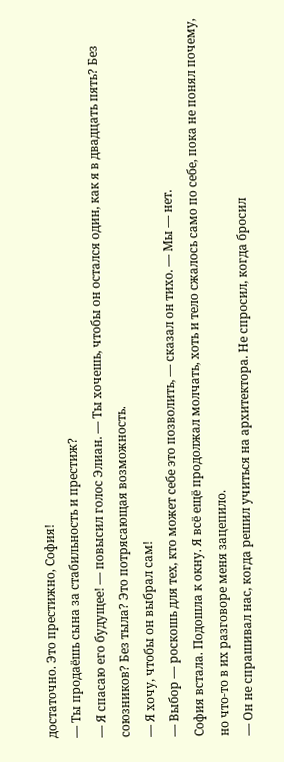достаточно. Это престижно, София!
— Ты продаёшь сына за стабильность и престиж?
— Я спасаю его будущее! — повысил голос Элиан. — Ты хочешь, чтобы он остался один, как я в двадцать пять? Без союзников? Без тыла? Это потрясающая возможность.
— Я хочу, чтобы он выбрал сам!
— Выбор — роскошь для тех, кто может себе это позволить, — сказал он тихо. — Мы — нет.
София встала. Подошла к окну. Я всё ещё продолжал молчать, хоть и тело сжалось само по себе, пока не понял почему, но что-то в их разговоре меня зацепило.
— Он не спрашивал нас, когда решил учиться на архитектора. Не спросил, когда бросил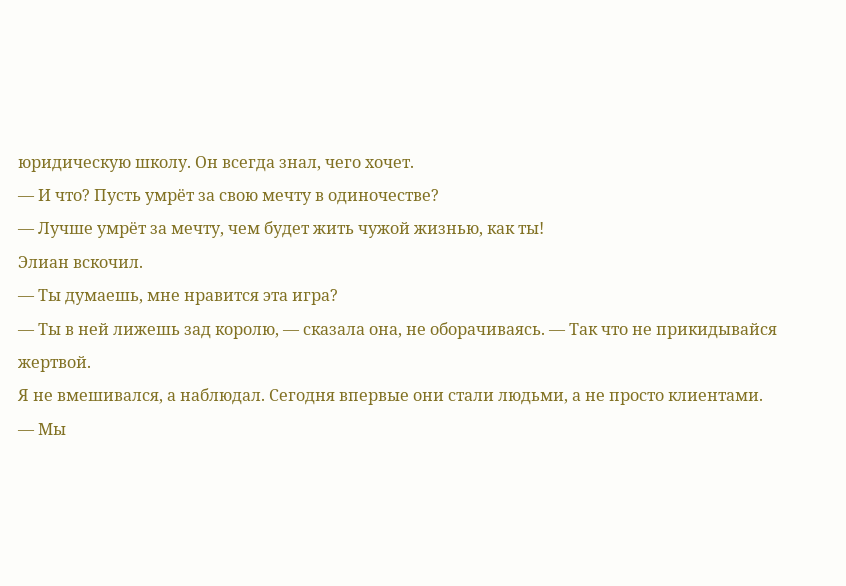юридическую школу. Он всегда знал, чего хочет.
— И что? Пусть умрёт за свою мечту в одиночестве?
— Лучше умрёт за мечту, чем будет жить чужой жизнью, как ты!
Элиан вскочил.
— Ты думаешь, мне нравится эта игра?
— Ты в ней лижешь зад королю, — сказала она, не оборачиваясь. — Так что не прикидывайся жертвой.
Я не вмешивался, а наблюдал. Сегодня впервые они стали людьми, а не просто клиентами.
— Мы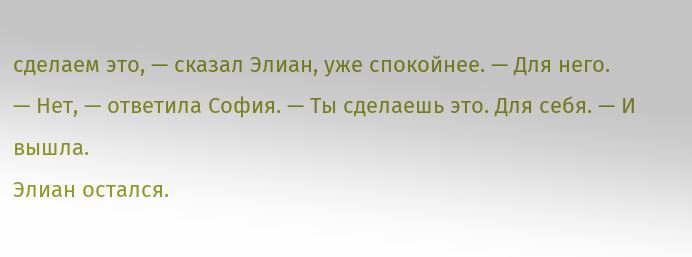сделаем это, — сказал Элиан, уже спокойнее. — Для него.
— Нет, — ответила София. — Ты сделаешь это. Для себя. — И вышла.
Элиан остался.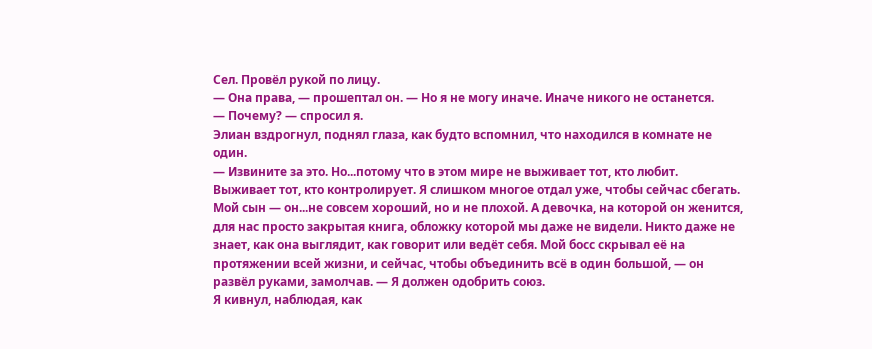Сел. Провёл рукой по лицу.
— Она права, — прошептал он. — Но я не могу иначе. Иначе никого не останется.
— Почему? — спросил я.
Элиан вздрогнул, поднял глаза, как будто вспомнил, что находился в комнате не один.
— Извините за это. Но...потому что в этом мире не выживает тот, кто любит. Выживает тот, кто контролирует. Я слишком многое отдал уже, чтобы сейчас сбегать. Мой сын — он...не совсем хороший, но и не плохой. А девочка, на которой он женится, для нас просто закрытая книга, обложку которой мы даже не видели. Никто даже не знает, как она выглядит, как говорит или ведёт себя. Мой босс скрывал её на протяжении всей жизни, и сейчас, чтобы объединить всё в один большой, — он развёл руками, замолчав. — Я должен одобрить союз.
Я кивнул, наблюдая, как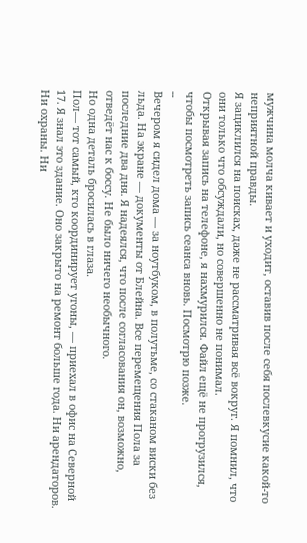мужчина молча кивает и уходит, оставив после себя послевкусие какой-то неприятной правды.
Я зациклился на поисках, даже не рассматривая всё вокруг. Я помнил, что они только что обсуждали, но совершенно не понимал.
Открывая запись на телефоне, я нахмурился. Файл ещё не прогрузился, чтобы посмотреть запись сеанса вновь. Посмотрю позже.
--
Вечером я сидел дома — за ноутбуком, в полутьме, со стаканом виски без льда. На экране — документы от Блейна. Все перемещения Пола за последние два дня. Я надеялся, что после согласования он, возможно, отведёт нас к боссу. Не было ничего необычного.
Но одна деталь бросилась в глаза.
Пол— тот самый, кто координирует угоны, — приехал в офис на Северной 17. Я знал это здание. Оно закрыто на ремонт больше года. Ни арендаторов. Ни охраны. Ни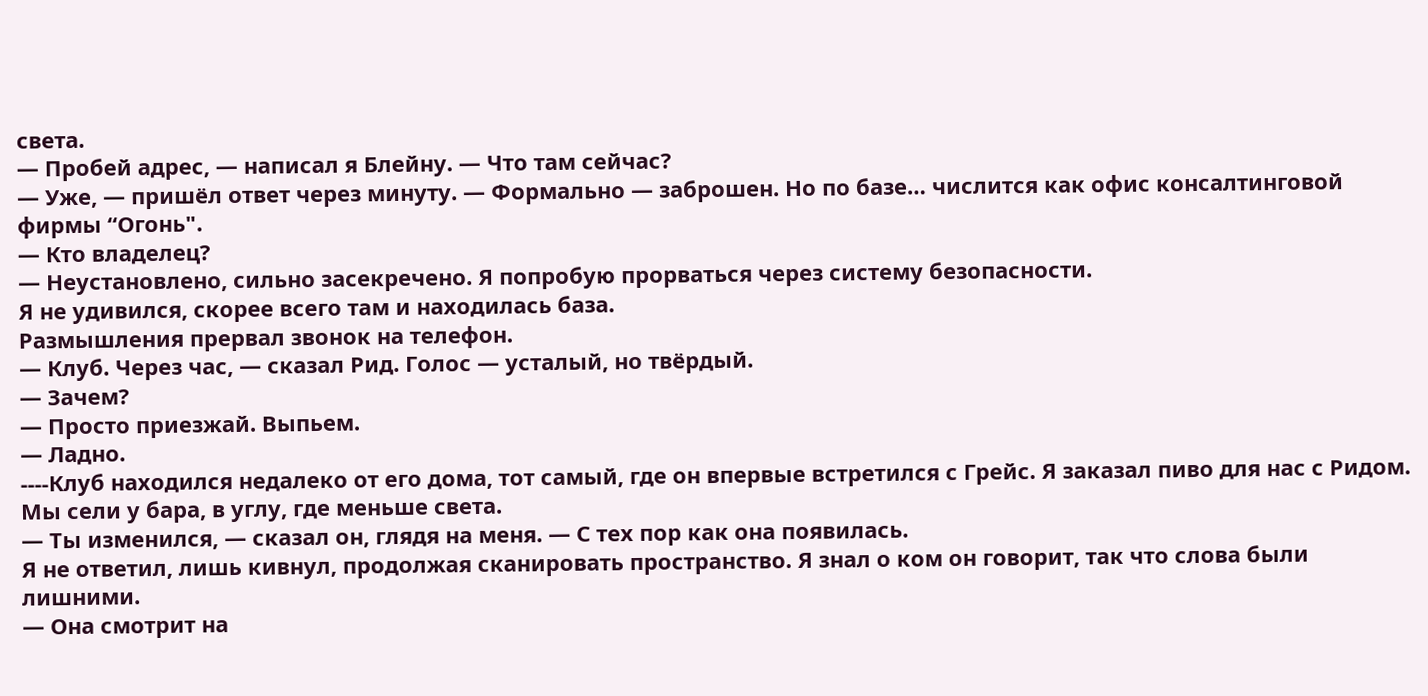света.
— Пробей адрес, — написал я Блейну. — Что там сейчас?
— Уже, — пришёл ответ через минуту. — Формально — заброшен. Но по базе… числится как офис консалтинговой фирмы “Огонь".
— Кто владелец?
— Неустановлено, сильно засекречено. Я попробую прорваться через систему безопасности.
Я не удивился, скорее всего там и находилась база.
Размышления прервал звонок на телефон.
— Клуб. Через час, — сказал Рид. Голос — усталый, но твёрдый.
— Зачем?
— Просто приезжай. Выпьем.
— Ладно.
----Клуб находился недалеко от его дома, тот самый, где он впервые встретился с Грейс. Я заказал пиво для нас с Ридом. Мы сели у бара, в углу, где меньше света.
— Ты изменился, — сказал он, глядя на меня. — С тех пор как она появилась.
Я не ответил, лишь кивнул, продолжая сканировать пространство. Я знал о ком он говорит, так что слова были лишними.
— Она смотрит на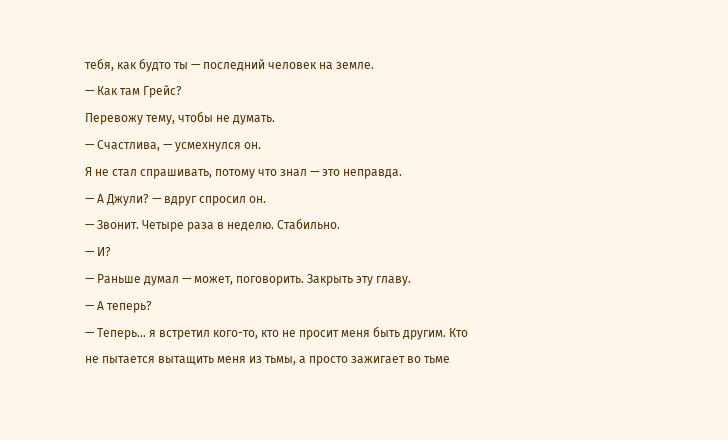тебя, как будто ты — последний человек на земле.
— Как там Грейс?
Перевожу тему, чтобы не думать.
— Счастлива, — усмехнулся он.
Я не стал спрашивать, потому что знал — это неправда.
— А Джули? — вдруг спросил он.
— Звонит. Четыре раза в неделю. Стабильно.
— И?
— Раньше думал — может, поговорить. Закрыть эту главу.
— А теперь?
— Теперь… я встретил кого-то, кто не просит меня быть другим. Кто не пытается вытащить меня из тьмы, а просто зажигает во тьме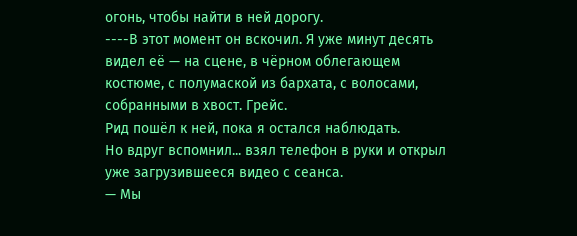огонь, чтобы найти в ней дорогу.
----В этот момент он вскочил. Я уже минут десять видел её — на сцене, в чёрном облегающем костюме, с полумаской из бархата, с волосами, собранными в хвост. Грейс.
Рид пошёл к ней, пока я остался наблюдать.
Но вдруг вспомнил... взял телефон в руки и открыл уже загрузившееся видео с сеанса.
— Мы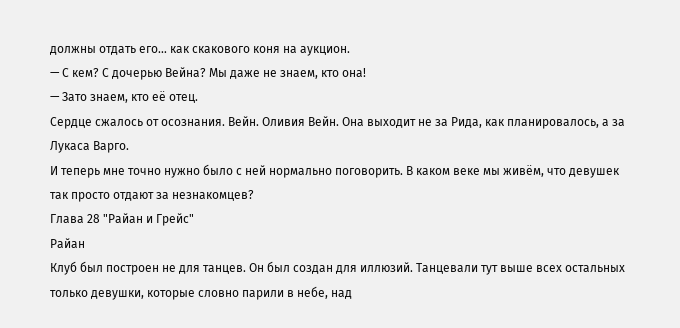должны отдать его… как скакового коня на аукцион.
— С кем? С дочерью Вейна? Мы даже не знаем, кто она!
— Зато знаем, кто её отец.
Сердце сжалось от осознания. Вейн. Оливия Вейн. Она выходит не за Рида, как планировалось, а за Лукаса Варго.
И теперь мне точно нужно было с ней нормально поговорить. В каком веке мы живём, что девушек так просто отдают за незнакомцев?
Глава 28 "Райан и Грейс"
Райан
Клуб был построен не для танцев. Он был создан для иллюзий. Танцевали тут выше всех остальных только девушки, которые словно парили в небе, над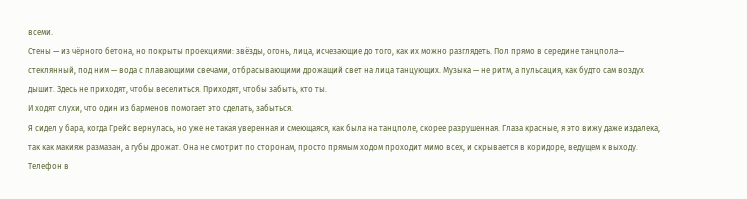всеми.
Стены — из чёрного бетона, но покрыты проекциями: звёзды, огонь, лица, исчезающие до того, как их можно разглядеть. Пол прямо в середине танцпола— стеклянный, под ним — вода с плавающими свечами, отбрасывающими дрожащий свет на лица танцующих. Музыка — не ритм, а пульсация, как будто сам воздух дышит. Здесь не приходят, чтобы веселиться. Приходят, чтобы забыть, кто ты.
И ходят слухи, что один из барменов помогает это сделать, забыться.
Я сидел у бара, когда Грейс вернулась, но уже не такая уверенная и смеющаяся, как была на танцполе, скорее разрушенная. Глаза красные, я это вижу даже издалека, так как макияж размазан, а губы дрожат. Она не смотрит по сторонам, просто прямым ходом проходит мимо всех, и скрывается в коридоре, ведущем к выходу.
Телефон в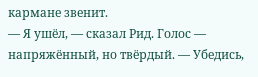кармане звенит.
— Я ушёл, — сказал Рид. Голос — напряжённый, но твёрдый. — Убедись,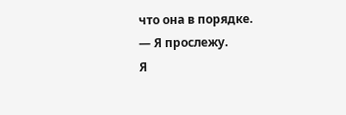что она в порядке.
— Я прослежу.
Я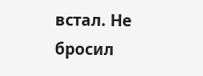встал. Не бросил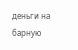деньги на барную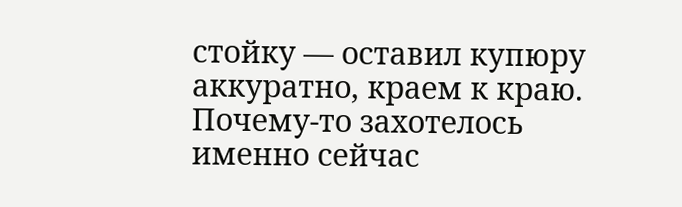стойку — оставил купюру аккуратно, краем к краю.
Почему-то захотелось именно сейчас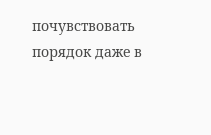почувствовать порядок даже в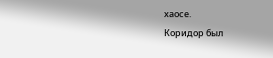хаосе.
Коридор был